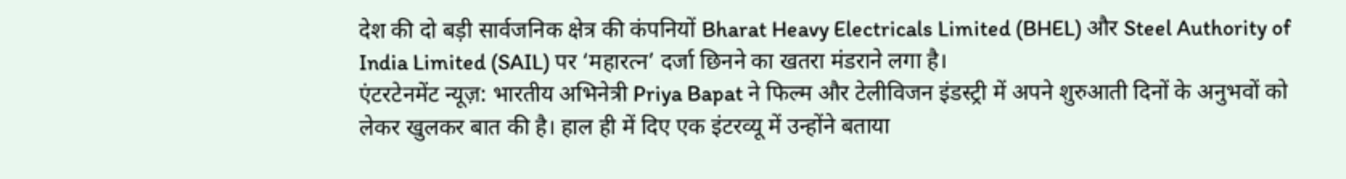देश की दो बड़ी सार्वजनिक क्षेत्र की कंपनियों Bharat Heavy Electricals Limited (BHEL) और Steel Authority of India Limited (SAIL) पर ‘महारत्न’ दर्जा छिनने का खतरा मंडराने लगा है।
एंटरटेनमेंट न्यूज़: भारतीय अभिनेत्री Priya Bapat ने फिल्म और टेलीविजन इंडस्ट्री में अपने शुरुआती दिनों के अनुभवों को लेकर खुलकर बात की है। हाल ही में दिए एक इंटरव्यू में उन्होंने बताया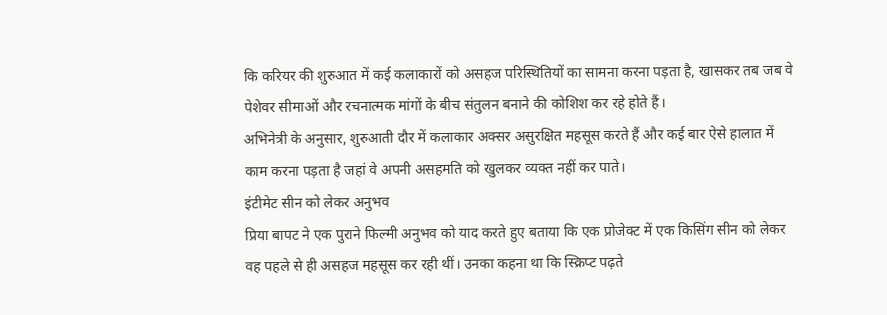कि करियर की शुरुआत में कई कलाकारों को असहज परिस्थितियों का सामना करना पड़ता है, खासकर तब जब वे पेशेवर सीमाओं और रचनात्मक मांगों के बीच संतुलन बनाने की कोशिश कर रहे होते हैं।
अभिनेत्री के अनुसार, शुरुआती दौर में कलाकार अक्सर असुरक्षित महसूस करते हैं और कई बार ऐसे हालात में काम करना पड़ता है जहां वे अपनी असहमति को खुलकर व्यक्त नहीं कर पाते।
इंटीमेट सीन को लेकर अनुभव
प्रिया बापट ने एक पुराने फिल्मी अनुभव को याद करते हुए बताया कि एक प्रोजेक्ट में एक किसिंग सीन को लेकर वह पहले से ही असहज महसूस कर रही थीं। उनका कहना था कि स्क्रिप्ट पढ़ते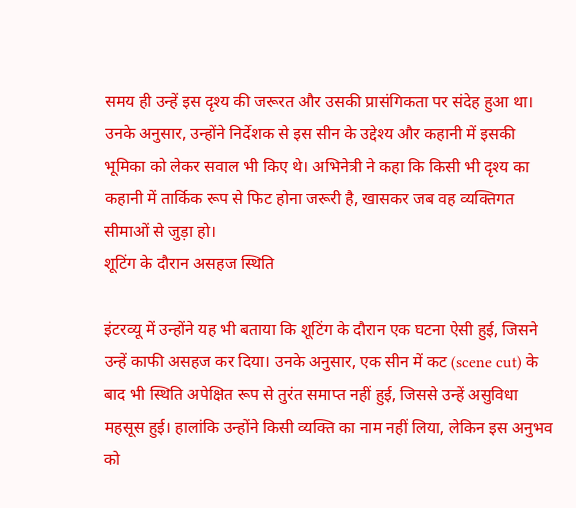समय ही उन्हें इस दृश्य की जरूरत और उसकी प्रासंगिकता पर संदेह हुआ था। उनके अनुसार, उन्होंने निर्देशक से इस सीन के उद्देश्य और कहानी में इसकी भूमिका को लेकर सवाल भी किए थे। अभिनेत्री ने कहा कि किसी भी दृश्य का कहानी में तार्किक रूप से फिट होना जरूरी है, खासकर जब वह व्यक्तिगत सीमाओं से जुड़ा हो।
शूटिंग के दौरान असहज स्थिति

इंटरव्यू में उन्होंने यह भी बताया कि शूटिंग के दौरान एक घटना ऐसी हुई, जिसने उन्हें काफी असहज कर दिया। उनके अनुसार, एक सीन में कट (scene cut) के बाद भी स्थिति अपेक्षित रूप से तुरंत समाप्त नहीं हुई, जिससे उन्हें असुविधा महसूस हुई। हालांकि उन्होंने किसी व्यक्ति का नाम नहीं लिया, लेकिन इस अनुभव को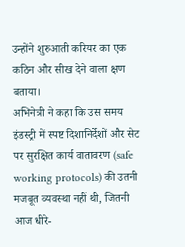उन्होंने शुरुआती करियर का एक कठिन और सीख देने वाला क्षण बताया।
अभिनेत्री ने कहा कि उस समय इंडस्ट्री में स्पष्ट दिशानिर्देशों और सेट पर सुरक्षित कार्य वातावरण (safe working protocols) की उतनी मजबूत व्यवस्था नहीं थी, जितनी आज धीरे-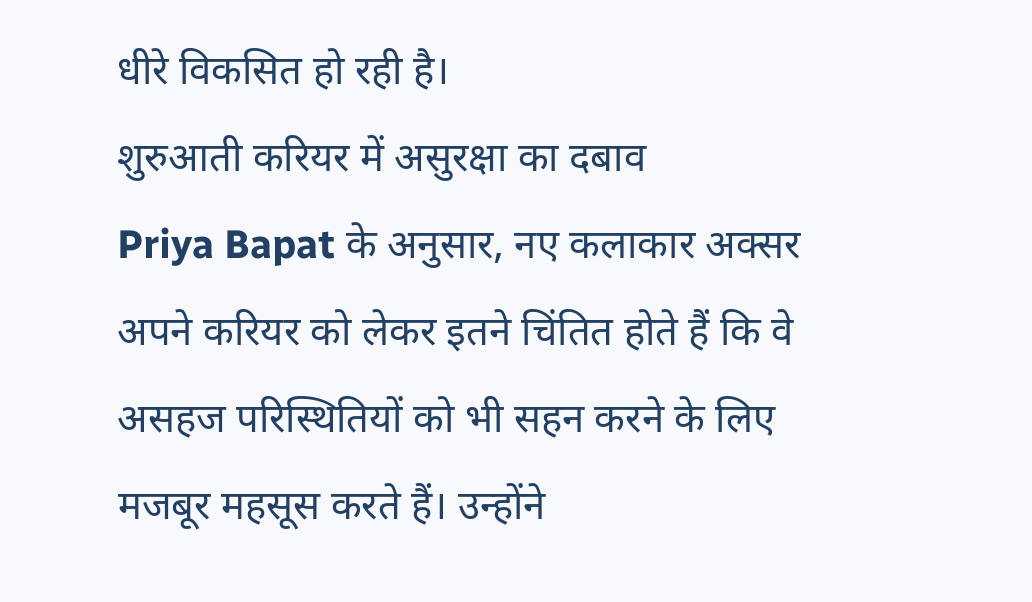धीरे विकसित हो रही है।
शुरुआती करियर में असुरक्षा का दबाव
Priya Bapat के अनुसार, नए कलाकार अक्सर अपने करियर को लेकर इतने चिंतित होते हैं कि वे असहज परिस्थितियों को भी सहन करने के लिए मजबूर महसूस करते हैं। उन्होंने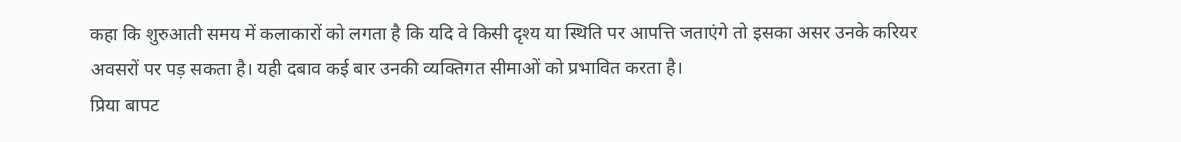कहा कि शुरुआती समय में कलाकारों को लगता है कि यदि वे किसी दृश्य या स्थिति पर आपत्ति जताएंगे तो इसका असर उनके करियर अवसरों पर पड़ सकता है। यही दबाव कई बार उनकी व्यक्तिगत सीमाओं को प्रभावित करता है।
प्रिया बापट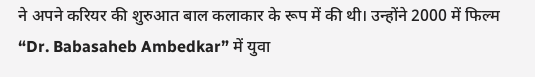ने अपने करियर की शुरुआत बाल कलाकार के रूप में की थी। उन्होंने 2000 में फिल्म “Dr. Babasaheb Ambedkar” में युवा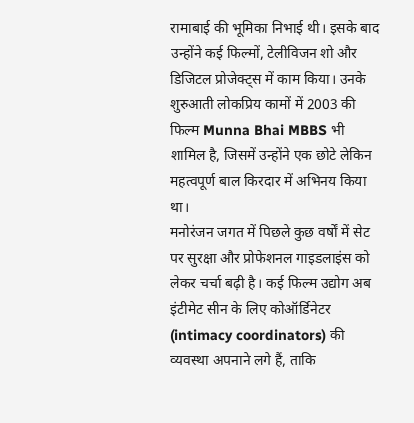रामाबाई की भूमिका निभाई थी। इसके बाद उन्होंने कई फिल्मों, टेलीविजन शो और डिजिटल प्रोजेक्ट्स में काम किया। उनके शुरुआती लोकप्रिय कामों में 2003 की फिल्म Munna Bhai MBBS भी शामिल है, जिसमें उन्होंने एक छोटे लेकिन महत्वपूर्ण बाल किरदार में अभिनय किया था।
मनोरंजन जगत में पिछले कुछ वर्षों में सेट पर सुरक्षा और प्रोफेशनल गाइडलाइंस को लेकर चर्चा बढ़ी है। कई फिल्म उद्योग अब इंटीमेट सीन के लिए कोऑर्डिनेटर (intimacy coordinators) की व्यवस्था अपनाने लगे हैं, ताकि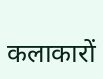कलाकारों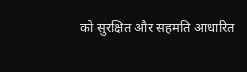को सुरक्षित और सहमति आधारित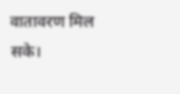वातावरण मिल सके।